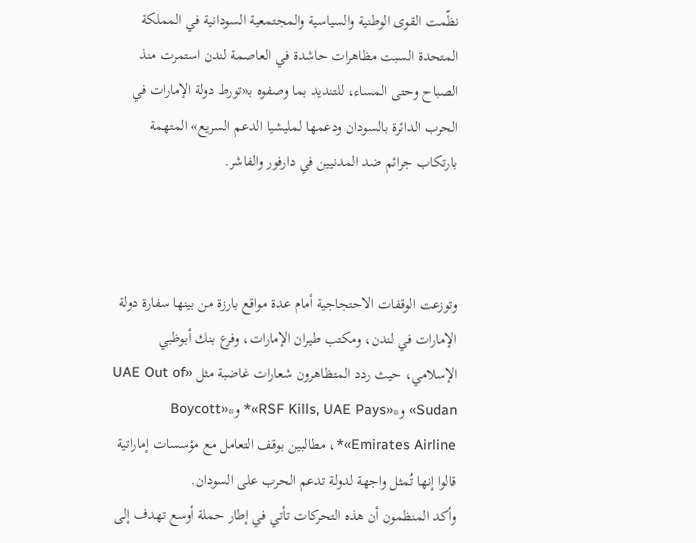نظّمت القوى الوطنية والسياسية والمجتمعية السودانية في المملكة المتحدة السبت مظاهرات حاشدة في العاصمة لندن استمرت منذ الصباح وحتى المساء، للتنديد بما وصفوه بـ«تورط دولة الإمارات في الحرب الدائرة بالسودان ودعمها لمليشيا الدعم السريع» المتهمة بارتكاب جرائم ضد المدنيين في دارفور والفاشر.



وتوزعت الوقفات الاحتجاجية أمام عدة مواقع بارزة من بينها سفارة دولة الإمارات في لندن، ومكتب طيران الإمارات، وفرع بنك أبوظبي الإسلامي، حيث ردد المتظاهرون شعارات غاضبة مثل «UAE Out of Sudan» و*«RSF Kills, UAE Pays»* و*«Boycott Emirates Airline»*، مطالبين بوقف التعامل مع مؤسسات إماراتية قالوا إنها تُمثل واجهة لدولة تدعم الحرب على السودان.
وأكد المنظمون أن هذه التحركات تأتي في إطار حملة أوسع تهدف إلى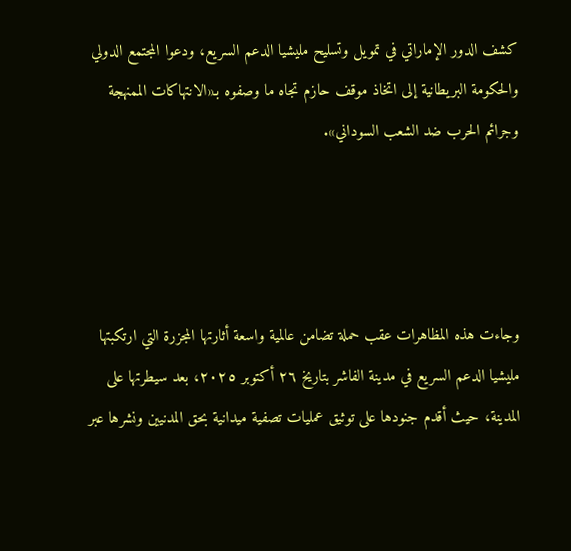كشف الدور الإماراتي في تمويل وتسليح مليشيا الدعم السريع، ودعوا المجتمع الدولي والحكومة البريطانية إلى اتخاذ موقف حازم تجاه ما وصفوه بـ«الانتهاكات الممنهجة وجرائم الحرب ضد الشعب السوداني».




وجاءت هذه المظاهرات عقب حملة تضامن عالمية واسعة أثارتها المجزرة التي ارتكبتها مليشيا الدعم السريع في مدينة الفاشر بتاريخ ٢٦ أكتوبر ٢٠٢٥، بعد سيطرتها على المدينة، حيث أقدم جنودها على توثيق عمليات تصفية ميدانية بحق المدنيين ونشرها عبر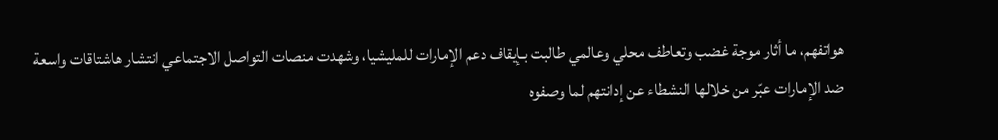هواتفهم، ما أثار موجة غضب وتعاطف محلي وعالمي طالبت بـإيقاف دعم الإمارات للمليشيا، وشهدت منصات التواصل الاجتماعي انتشار هاشتاقات واسعة ضد الإمارات عبّر من خلالها النشطاء عن إدانتهم لما وصفوه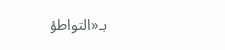بـ«التواطؤ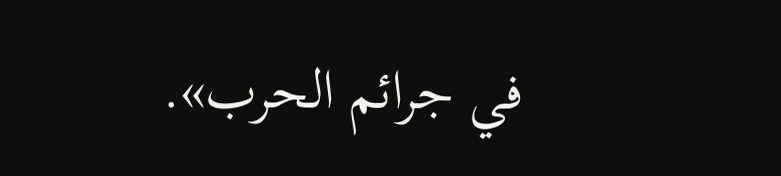في جرائم الحرب».